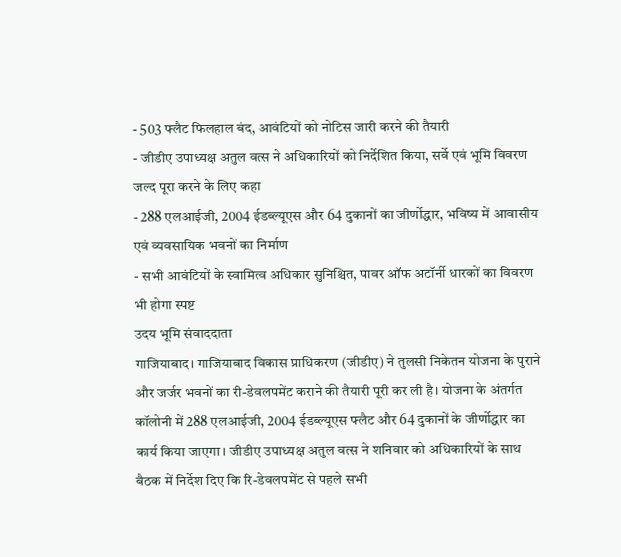- 503 फ्लैट फिलहाल बंद, आवंटियों को नोटिस जारी करने की तैयारी
- जीडीए उपाध्यक्ष अतुल वत्स ने अधिकारियों को निर्देशित किया, सर्वे एवं भूमि विवरण जल्द पूरा करने के लिए कहा
- 288 एलआईजी, 2004 ईडब्ल्यूएस और 64 दुकानों का जीर्णोद्धार, भविष्य में आवासीय एवं व्यवसायिक भवनों का निर्माण
- सभी आवंटियों के स्वामित्व अधिकार सुनिश्चित, पावर ऑफ अटॉर्नी धारकों का विवरण भी होगा स्पष्ट
उदय भूमि संवाददाता
गाजियाबाद। गाजियाबाद विकास प्राधिकरण (जीडीए) ने तुलसी निकेतन योजना के पुराने और जर्जर भवनों का री-डेवलपमेंट कराने की तैयारी पूरी कर ली है। योजना के अंतर्गत कॉलोनी में 288 एलआईजी, 2004 ईडब्ल्यूएस फ्लैट और 64 दुकानों के जीर्णोद्धार का कार्य किया जाएगा। जीडीए उपाध्यक्ष अतुल वत्स ने शनिवार को अधिकारियों के साथ बैठक में निर्देश दिए कि रि-डेवलपमेंट से पहले सभी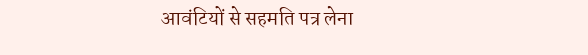आवंटियों से सहमति पत्र लेना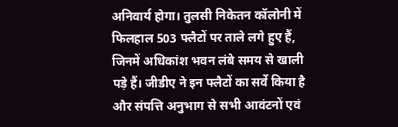अनिवार्य होगा। तुलसी निकेतन कॉलोनी में फिलहाल 503 फ्लैटों पर ताले लगे हुए हैं, जिनमें अधिकांश भवन लंबे समय से खाली पड़े हैं। जीडीए ने इन फ्लैटों का सर्वे किया है और संपत्ति अनुभाग से सभी आवंटनों एवं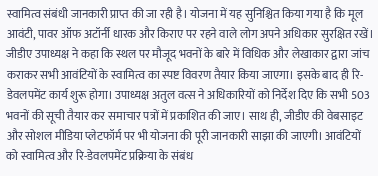स्वामित्व संबंधी जानकारी प्राप्त की जा रही है। योजना में यह सुनिश्चित किया गया है कि मूल आवंटी, पावर ऑफ अटॉर्नी धारक और किराए पर रहने वाले लोग अपने अधिकार सुरक्षित रखें।
जीडीए उपाध्यक्ष ने कहा कि स्थल पर मौजूद भवनों के बारे में विधिक और लेखाकार द्वारा जांच कराकर सभी आवंटियों के स्वामित्व का स्पष्ट विवरण तैयार किया जाएगा। इसके बाद ही रि-डेवलपमेंट कार्य शुरू होगा। उपाध्यक्ष अतुल वत्स ने अधिकारियों को निर्देश दिए कि सभी 503 भवनों की सूची तैयार कर समाचार पत्रों में प्रकाशित की जाए। साथ ही, जीडीए की वेबसाइट और सोशल मीडिया प्लेटफॉर्म पर भी योजना की पूरी जानकारी साझा की जाएगी। आवंटियों को स्वामित्व और रि-डेवलपमेंट प्रक्रिया के संबंध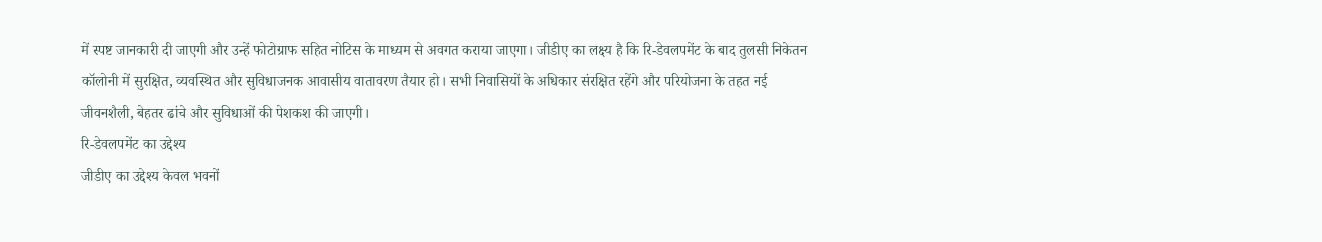में स्पष्ट जानकारी दी जाएगी और उन्हें फोटोग्राफ सहित नोटिस के माध्यम से अवगत कराया जाएगा। जीडीए का लक्ष्य है कि रि-डेवलपमेंट के बाद तुलसी निकेतन कॉलोनी में सुरक्षित, व्यवस्थित और सुविधाजनक आवासीय वातावरण तैयार हो। सभी निवासियों के अधिकार संरक्षित रहेंगे और परियोजना के तहत नई जीवनशैली, बेहतर ढांचे और सुविधाओं की पेशकश की जाएगी।
रि-डेवलपमेंट का उद्देश्य
जीडीए का उद्देश्य केवल भवनों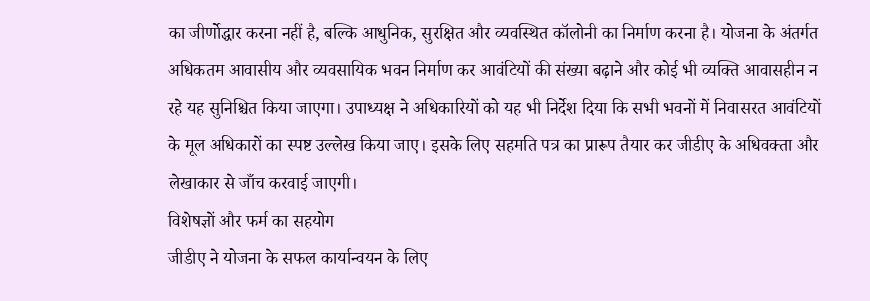का जीर्णोद्धार करना नहीं है, बल्कि आधुनिक, सुरक्षित और व्यवस्थित कॉलोनी का निर्माण करना है। योजना के अंतर्गत अधिकतम आवासीय और व्यवसायिक भवन निर्माण कर आवंटियों की संख्या बढ़ाने और कोई भी व्यक्ति आवासहीन न रहे यह सुनिश्चित किया जाएगा। उपाध्यक्ष ने अधिकारियों को यह भी निर्देश दिया कि सभी भवनों में निवासरत आवंटियों के मूल अधिकारों का स्पष्ट उल्लेख किया जाए। इसके लिए सहमति पत्र का प्रारूप तैयार कर जीडीए के अधिवक्ता और लेखाकार से जाँच करवाई जाएगी।
विशेषज्ञों और फर्म का सहयोग
जीडीए ने योजना के सफल कार्यान्वयन के लिए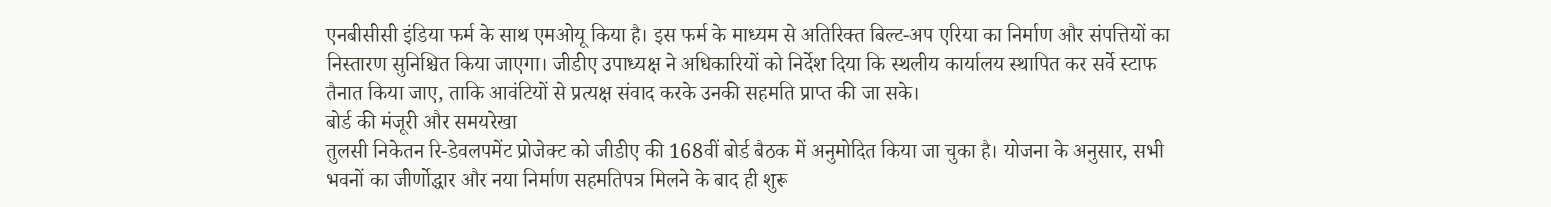एनबीसीसी इंडिया फर्म के साथ एमओयू किया है। इस फर्म के माध्यम से अतिरिक्त बिल्ट-अप एरिया का निर्माण और संपत्तियों का निस्तारण सुनिश्चित किया जाएगा। जीडीए उपाध्यक्ष ने अधिकारियों को निर्देश दिया कि स्थलीय कार्यालय स्थापित कर सर्वे स्टाफ तैनात किया जाए, ताकि आवंटियों से प्रत्यक्ष संवाद करके उनकी सहमति प्राप्त की जा सके।
बोर्ड की मंजूरी और समयरेखा
तुलसी निकेतन रि-डेवलपमेंट प्रोजेक्ट को जीडीए की 168वीं बोर्ड बैठक में अनुमोदित किया जा चुका है। योजना के अनुसार, सभी भवनों का जीर्णोद्धार और नया निर्माण सहमतिपत्र मिलने के बाद ही शुरू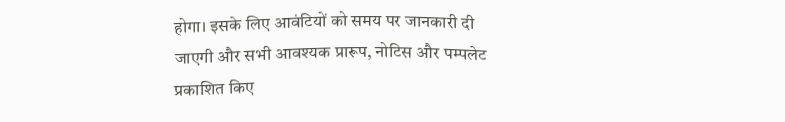होगा। इसके लिए आवंटियों को समय पर जानकारी दी जाएगी और सभी आवश्यक प्रारूप, नोटिस और पम्पलेट प्रकाशित किए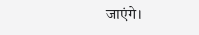जाएंगे।